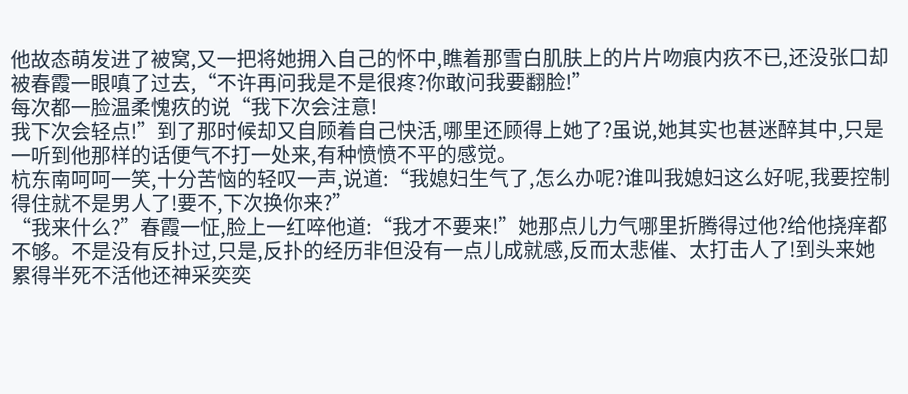他故态萌发进了被窝,又一把将她拥入自己的怀中,瞧着那雪白肌肤上的片片吻痕内疚不已,还没张口却被春霞一眼嗔了过去,“不许再问我是不是很疼?你敢问我要翻脸!”
每次都一脸温柔愧疚的说“我下次会注意!
我下次会轻点!”到了那时候却又自顾着自己快活,哪里还顾得上她了?虽说,她其实也甚迷醉其中,只是一听到他那样的话便气不打一处来,有种愤愤不平的感觉。
杭东南呵呵一笑,十分苦恼的轻叹一声,说道:“我媳妇生气了,怎么办呢?谁叫我媳妇这么好呢,我要控制得住就不是男人了!要不,下次换你来?”
“我来什么?”春霞一怔,脸上一红啐他道:“我才不要来!”她那点儿力气哪里折腾得过他?给他挠痒都不够。不是没有反扑过,只是,反扑的经历非但没有一点儿成就感,反而太悲催、太打击人了!到头来她累得半死不活他还神采奕奕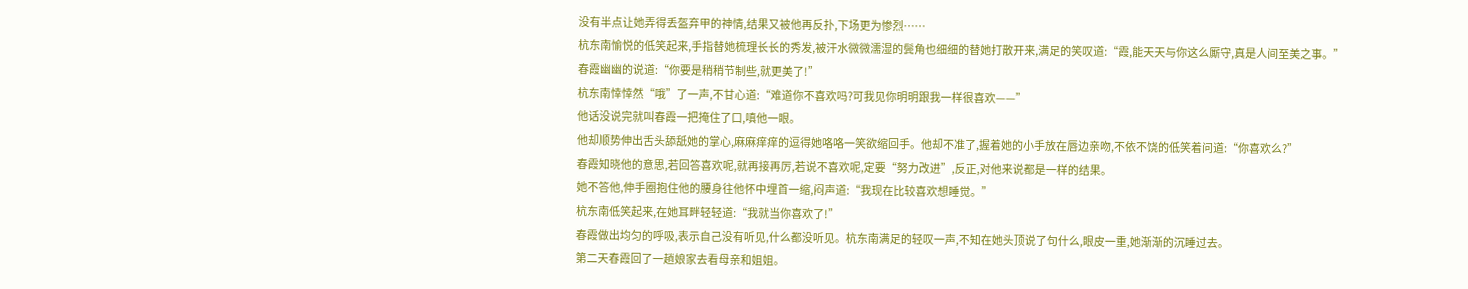没有半点让她弄得丢盔弃甲的神情,结果又被他再反扑,下场更为惨烈……
杭东南愉悦的低笑起来,手指替她梳理长长的秀发,被汗水微微濡湿的鬓角也细细的替她打散开来,满足的笑叹道:“霞,能天天与你这么厮守,真是人间至美之事。”
春霞幽幽的说道:“你要是稍稍节制些,就更美了!”
杭东南悻悻然“哦”了一声,不甘心道:“难道你不喜欢吗?可我见你明明跟我一样很喜欢——”
他话没说完就叫春霞一把掩住了口,嗔他一眼。
他却顺势伸出舌头舔舐她的掌心,麻麻痒痒的逗得她咯咯一笑欲缩回手。他却不准了,握着她的小手放在唇边亲吻,不依不饶的低笑着问道:“你喜欢么?”
春霞知晓他的意思,若回答喜欢呢,就再接再厉,若说不喜欢呢,定要“努力改进”,反正,对他来说都是一样的结果。
她不答他,伸手圈抱住他的腰身往他怀中埋首一缩,闷声道:“我现在比较喜欢想睡觉。”
杭东南低笑起来,在她耳畔轻轻道:“我就当你喜欢了!”
春霞做出均匀的呼吸,表示自己没有听见,什么都没听见。杭东南满足的轻叹一声,不知在她头顶说了句什么,眼皮一重,她渐渐的沉睡过去。
第二天春霞回了一趟娘家去看母亲和姐姐。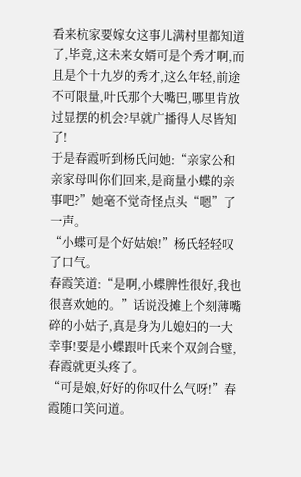看来杭家要嫁女这事儿满村里都知道了,毕竟,这未来女婿可是个秀才啊,而且是个十九岁的秀才,这么年轻,前途不可限量,叶氏那个大嘴巴,哪里肯放过显摆的机会?早就广播得人尽皆知了!
于是春霞听到杨氏问她:“亲家公和亲家母叫你们回来,是商量小蝶的亲事吧?”她毫不觉奇怪点头“嗯”了一声。
“小蝶可是个好姑娘!”杨氏轻轻叹了口气。
春霞笑道:“是啊,小蝶脾性很好,我也很喜欢她的。”话说没摊上个刻薄嘴碎的小姑子,真是身为儿媳妇的一大幸事!要是小蝶跟叶氏来个双剑合璧,春霞就更头疼了。
“可是娘,好好的你叹什么气呀!”春霞随口笑问道。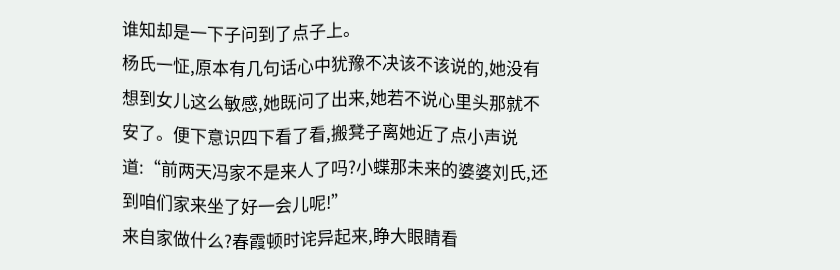谁知却是一下子问到了点子上。
杨氏一怔,原本有几句话心中犹豫不决该不该说的,她没有想到女儿这么敏感,她既问了出来,她若不说心里头那就不安了。便下意识四下看了看,搬凳子离她近了点小声说道:“前两天冯家不是来人了吗?小蝶那未来的婆婆刘氏,还到咱们家来坐了好一会儿呢!”
来自家做什么?春霞顿时诧异起来,睁大眼睛看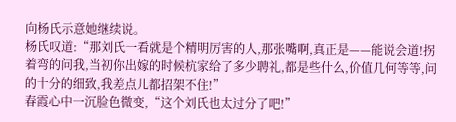向杨氏示意她继续说。
杨氏叹道:“那刘氏一看就是个精明厉害的人,那张嘴啊,真正是——能说会道!拐着弯的问我,当初你出嫁的时候杭家给了多少聘礼,都是些什么,价值几何等等,问的十分的细致,我差点儿都招架不住!”
春霞心中一沉脸色微变,“这个刘氏也太过分了吧!”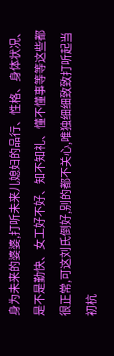身为未来的婆婆,打听未来儿媳妇的品行、性格、身体状况、是不是勤快、女工好不好、知不知礼、懂不懂事等等这些都很正常,可这刘氏倒好,别的都不关心,唯独细细致致打听起当初杭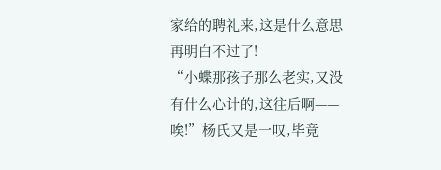家给的聘礼来,这是什么意思再明白不过了!
“小蝶那孩子那么老实,又没有什么心计的,这往后啊——唉!”杨氏又是一叹,毕竟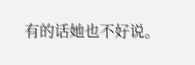有的话她也不好说。